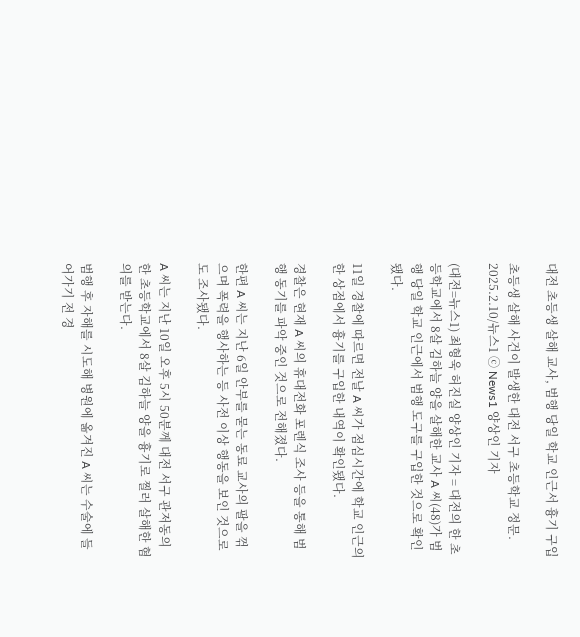대전 초등생 살해 교사, 범행 당일 학교 인근서 흉기 구입

초등생 살해 사건이 발생한 대전 서구 초등학교 정문. 2025.2.10/뉴스1 ⓒ News1 양상인 기자

(대전=뉴스1) 최형욱 허진실 양상인 기자 = 대전의 한 초등학교에서 8살 김하늘 양을 살해한 교사 A 씨(48)가 범행 당일 학교 인근에서 범행 도구를 구입한 것으로 확인됐다.

11일 경찰에 따르면 전날 A 씨가 점심시간에 학교 인근의 한 상점에서 흉기를 구입한 내역이 확인됐다.

경찰은 현재 A 씨의 휴대전화 포렌식 조사 등을 통해 범행 동기를 파악 중인 것으로 전해졌다.

한편 A 씨는 지난 6일 안부를 묻는 동료 교사의 팔을 꺾으며 폭력을 행사하는 등 사전 이상 행동을 보인 것으로도 조사됐다.

A 씨는 지난 10일 오후 5시 50분께 대전 서구 관저동의 한 초등학교에서 8살 김하늘 양을 흉기로 찔러 살해한 혐의를 받는다.

범행 후 자해를 시도해 병원에 옮겨진 A 씨는 수술에 들어가기 전 경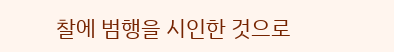찰에 범행을 시인한 것으로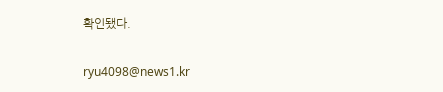확인됐다.

ryu4098@news1.kr